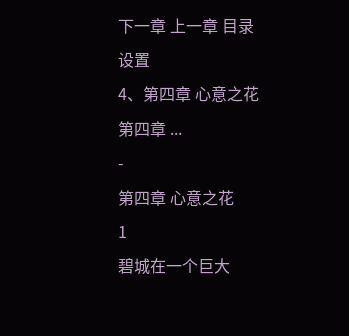下一章 上一章 目录 设置
4、第四章 心意之花 第四章 ...
-
第四章 心意之花
1
碧城在一个巨大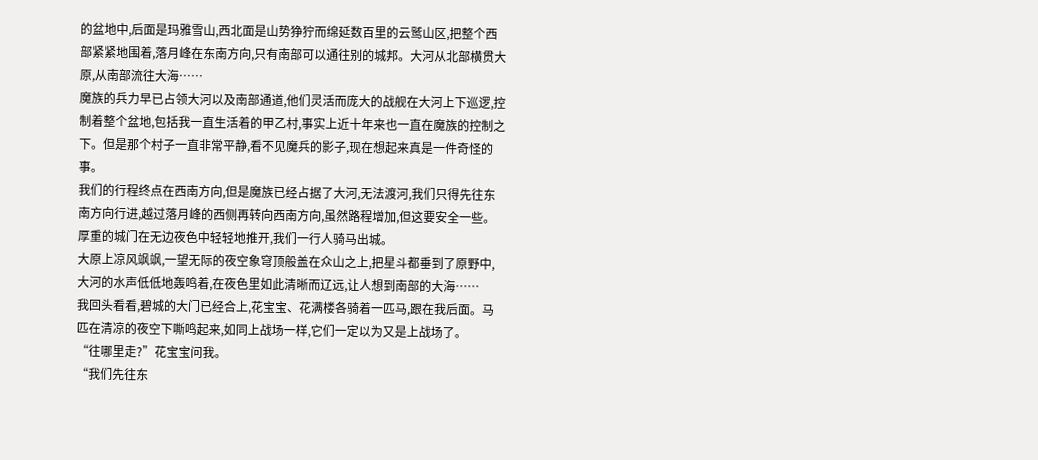的盆地中,后面是玛雅雪山,西北面是山势狰狞而绵延数百里的云鹫山区,把整个西部紧紧地围着,落月峰在东南方向,只有南部可以通往别的城邦。大河从北部横贯大原,从南部流往大海……
魔族的兵力早已占领大河以及南部通道,他们灵活而庞大的战舰在大河上下巡逻,控制着整个盆地,包括我一直生活着的甲乙村,事实上近十年来也一直在魔族的控制之下。但是那个村子一直非常平静,看不见魔兵的影子,现在想起来真是一件奇怪的事。
我们的行程终点在西南方向,但是魔族已经占据了大河,无法渡河,我们只得先往东南方向行进,越过落月峰的西侧再转向西南方向,虽然路程增加,但这要安全一些。
厚重的城门在无边夜色中轻轻地推开,我们一行人骑马出城。
大原上凉风飒飒,一望无际的夜空象穹顶般盖在众山之上,把星斗都垂到了原野中,大河的水声低低地轰鸣着,在夜色里如此清晰而辽远,让人想到南部的大海……
我回头看看,碧城的大门已经合上,花宝宝、花满楼各骑着一匹马,跟在我后面。马匹在清凉的夜空下嘶鸣起来,如同上战场一样,它们一定以为又是上战场了。
“往哪里走?”花宝宝问我。
“我们先往东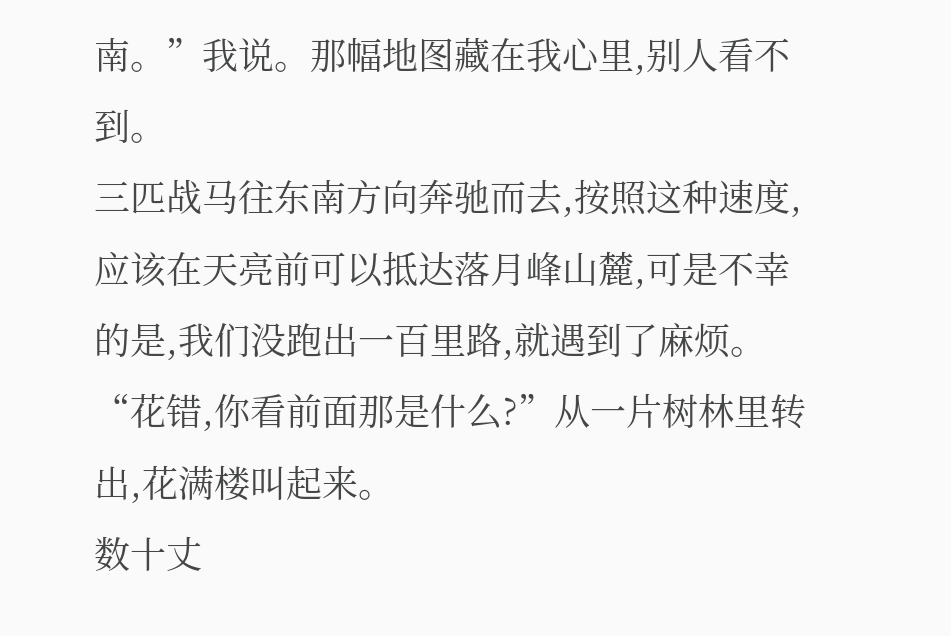南。”我说。那幅地图藏在我心里,别人看不到。
三匹战马往东南方向奔驰而去,按照这种速度,应该在天亮前可以抵达落月峰山麓,可是不幸的是,我们没跑出一百里路,就遇到了麻烦。
“花错,你看前面那是什么?”从一片树林里转出,花满楼叫起来。
数十丈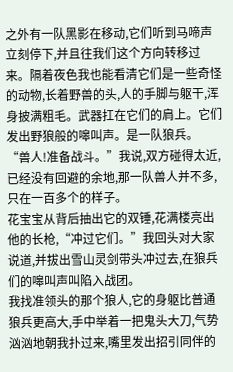之外有一队黑影在移动,它们听到马啼声立刻停下,并且往我们这个方向转移过来。隔着夜色我也能看清它们是一些奇怪的动物,长着野兽的头,人的手脚与躯干,浑身披满粗毛。武器扛在它们的肩上。它们发出野狼般的嗥叫声。是一队狼兵。
“兽人!准备战斗。”我说,双方碰得太近,已经没有回避的余地,那一队兽人并不多,只在一百多个的样子。
花宝宝从背后抽出它的双锤,花满楼亮出他的长枪,“冲过它们。”我回头对大家说道,并拔出雪山灵剑带头冲过去,在狼兵们的嗥叫声叫陷入战团。
我找准领头的那个狼人,它的身躯比普通狼兵更高大,手中举着一把鬼头大刀,气势汹汹地朝我扑过来,嘴里发出招引同伴的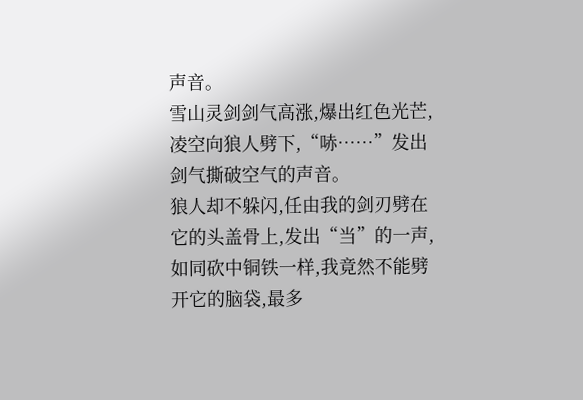声音。
雪山灵剑剑气高涨,爆出红色光芒,凌空向狼人劈下,“哧……”发出剑气撕破空气的声音。
狼人却不躲闪,任由我的剑刃劈在它的头盖骨上,发出“当”的一声,如同砍中铜铁一样,我竟然不能劈开它的脑袋,最多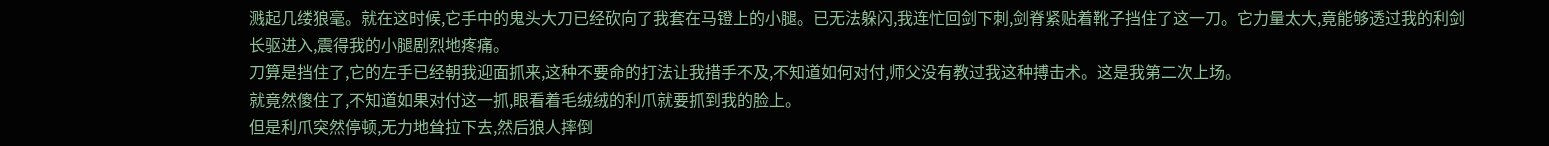溅起几缕狼毫。就在这时候,它手中的鬼头大刀已经砍向了我套在马镫上的小腿。已无法躲闪,我连忙回剑下刺,剑脊紧贴着靴子挡住了这一刀。它力量太大,竟能够透过我的利剑长驱进入,震得我的小腿剧烈地疼痛。
刀算是挡住了,它的左手已经朝我迎面抓来,这种不要命的打法让我措手不及,不知道如何对付,师父没有教过我这种搏击术。这是我第二次上场。
就竟然傻住了,不知道如果对付这一抓,眼看着毛绒绒的利爪就要抓到我的脸上。
但是利爪突然停顿,无力地耸拉下去,然后狼人摔倒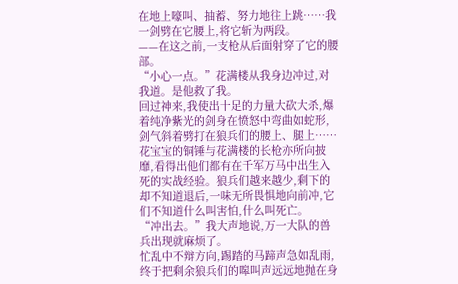在地上嚎叫、抽蓄、努力地往上跳……我一剑劈在它腰上,将它斩为两段。
——在这之前,一支枪从后面射穿了它的腰部。
“小心一点。”花满楼从我身边冲过,对我道。是他救了我。
回过神来,我使出十足的力量大砍大杀,爆着纯净紫光的剑身在愤怒中弯曲如蛇形,剑气斜着劈打在狼兵们的腰上、腿上……花宝宝的铜锤与花满楼的长枪亦所向披靡,看得出他们都有在千军万马中出生入死的实战经验。狼兵们越来越少,剩下的却不知道退后,一味无所畏惧地向前冲,它们不知道什么叫害怕,什么叫死亡。
“冲出去。”我大声地说,万一大队的兽兵出现就麻烦了。
忙乱中不辩方向,踢踏的马蹄声急如乱雨,终于把剩余狼兵们的嗥叫声远远地抛在身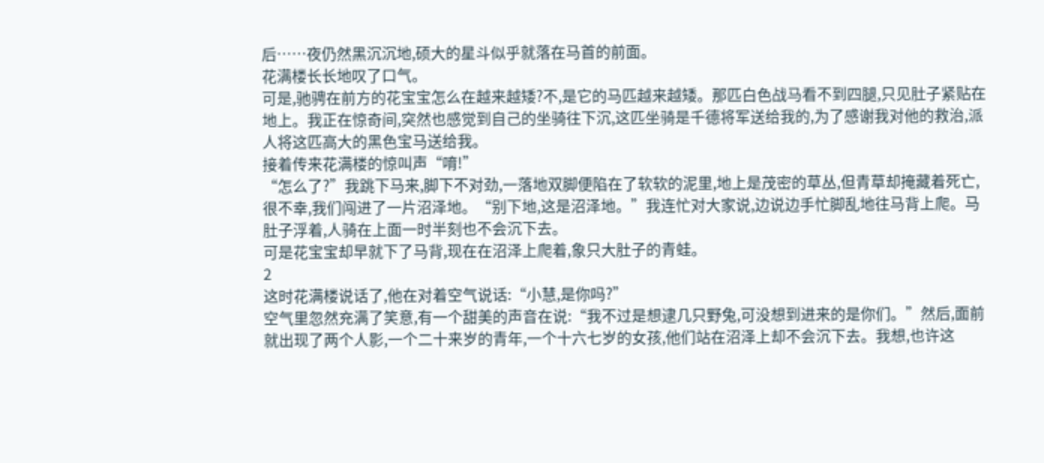后……夜仍然黑沉沉地,硕大的星斗似乎就落在马首的前面。
花满楼长长地叹了口气。
可是,驰骋在前方的花宝宝怎么在越来越矮?不,是它的马匹越来越矮。那匹白色战马看不到四腿,只见肚子紧贴在地上。我正在惊奇间,突然也感觉到自己的坐骑往下沉,这匹坐骑是千德将军送给我的,为了感谢我对他的救治,派人将这匹高大的黑色宝马送给我。
接着传来花满楼的惊叫声“唷!”
“怎么了?”我跳下马来,脚下不对劲,一落地双脚便陷在了软软的泥里,地上是茂密的草丛,但青草却掩藏着死亡,很不幸,我们闯进了一片沼泽地。“别下地,这是沼泽地。”我连忙对大家说,边说边手忙脚乱地往马背上爬。马肚子浮着,人骑在上面一时半刻也不会沉下去。
可是花宝宝却早就下了马背,现在在沼泽上爬着,象只大肚子的青蛙。
2
这时花满楼说话了,他在对着空气说话:“小慧,是你吗?”
空气里忽然充满了笑意,有一个甜美的声音在说:“我不过是想逮几只野兔,可没想到进来的是你们。”然后,面前就出现了两个人影,一个二十来岁的青年,一个十六七岁的女孩,他们站在沼泽上却不会沉下去。我想,也许这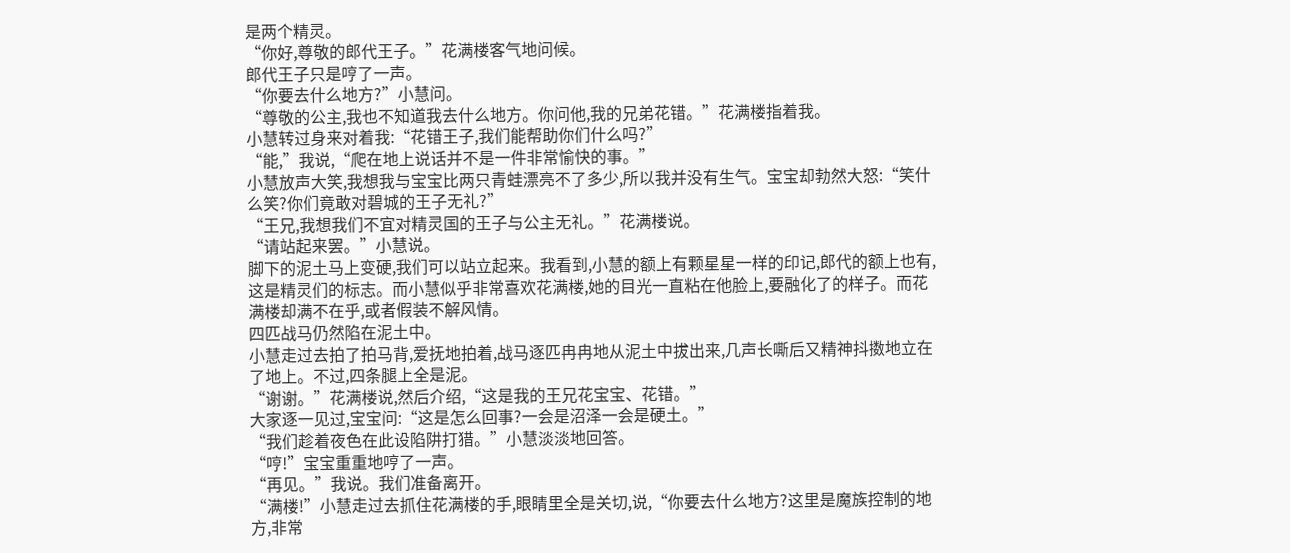是两个精灵。
“你好,尊敬的郎代王子。”花满楼客气地问候。
郎代王子只是哼了一声。
“你要去什么地方?”小慧问。
“尊敬的公主,我也不知道我去什么地方。你问他,我的兄弟花错。”花满楼指着我。
小慧转过身来对着我:“花错王子,我们能帮助你们什么吗?”
“能,”我说,“爬在地上说话并不是一件非常愉快的事。”
小慧放声大笑,我想我与宝宝比两只青蛙漂亮不了多少,所以我并没有生气。宝宝却勃然大怒:“笑什么笑?你们竟敢对碧城的王子无礼?”
“王兄,我想我们不宜对精灵国的王子与公主无礼。”花满楼说。
“请站起来罢。”小慧说。
脚下的泥土马上变硬,我们可以站立起来。我看到,小慧的额上有颗星星一样的印记,郎代的额上也有,这是精灵们的标志。而小慧似乎非常喜欢花满楼,她的目光一直粘在他脸上,要融化了的样子。而花满楼却满不在乎,或者假装不解风情。
四匹战马仍然陷在泥土中。
小慧走过去拍了拍马背,爱抚地拍着,战马逐匹冉冉地从泥土中拔出来,几声长嘶后又精神抖擞地立在了地上。不过,四条腿上全是泥。
“谢谢。”花满楼说,然后介绍,“这是我的王兄花宝宝、花错。”
大家逐一见过,宝宝问:“这是怎么回事?一会是沼泽一会是硬土。”
“我们趁着夜色在此设陷阱打猎。”小慧淡淡地回答。
“哼!”宝宝重重地哼了一声。
“再见。”我说。我们准备离开。
“满楼!”小慧走过去抓住花满楼的手,眼睛里全是关切,说,“你要去什么地方?这里是魔族控制的地方,非常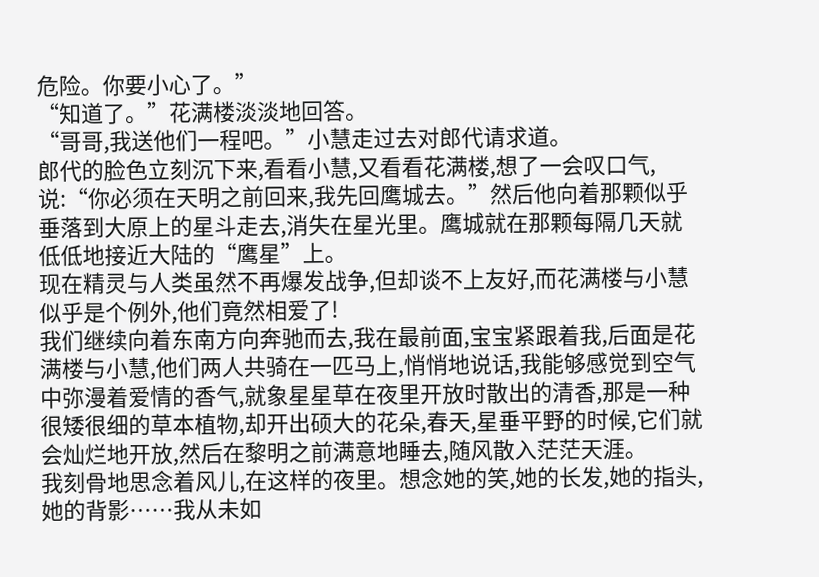危险。你要小心了。”
“知道了。”花满楼淡淡地回答。
“哥哥,我送他们一程吧。”小慧走过去对郎代请求道。
郎代的脸色立刻沉下来,看看小慧,又看看花满楼,想了一会叹口气,说:“你必须在天明之前回来,我先回鹰城去。”然后他向着那颗似乎垂落到大原上的星斗走去,消失在星光里。鹰城就在那颗每隔几天就低低地接近大陆的“鹰星”上。
现在精灵与人类虽然不再爆发战争,但却谈不上友好,而花满楼与小慧似乎是个例外,他们竟然相爱了!
我们继续向着东南方向奔驰而去,我在最前面,宝宝紧跟着我,后面是花满楼与小慧,他们两人共骑在一匹马上,悄悄地说话,我能够感觉到空气中弥漫着爱情的香气,就象星星草在夜里开放时散出的清香,那是一种很矮很细的草本植物,却开出硕大的花朵,春天,星垂平野的时候,它们就会灿烂地开放,然后在黎明之前满意地睡去,随风散入茫茫天涯。
我刻骨地思念着风儿,在这样的夜里。想念她的笑,她的长发,她的指头,她的背影……我从未如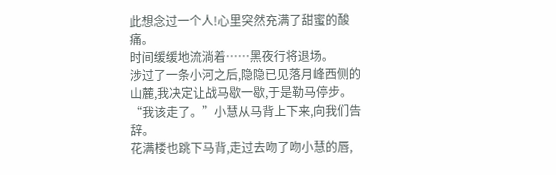此想念过一个人!心里突然充满了甜蜜的酸痛。
时间缓缓地流淌着……黑夜行将退场。
涉过了一条小河之后,隐隐已见落月峰西侧的山麓,我决定让战马歇一歇,于是勒马停步。
“我该走了。”小慧从马背上下来,向我们告辞。
花满楼也跳下马背,走过去吻了吻小慧的唇,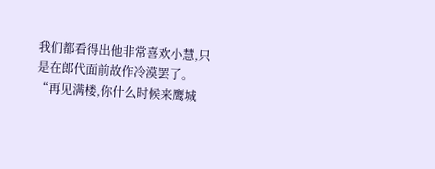我们都看得出他非常喜欢小慧,只是在郎代面前故作冷漠罢了。
“再见满楼,你什么时候来鹰城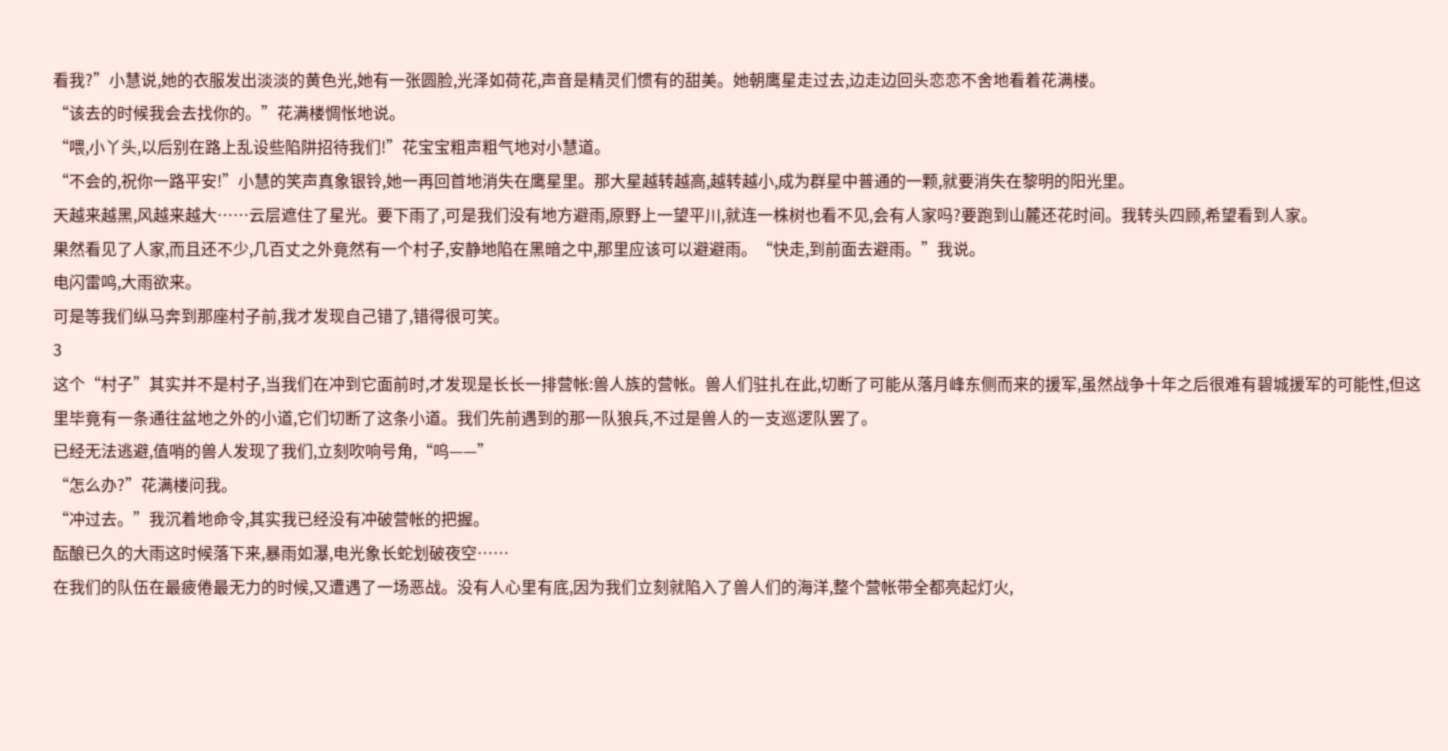看我?”小慧说,她的衣服发出淡淡的黄色光,她有一张圆脸,光泽如荷花,声音是精灵们惯有的甜美。她朝鹰星走过去,边走边回头恋恋不舍地看着花满楼。
“该去的时候我会去找你的。”花满楼惆怅地说。
“喂,小丫头,以后别在路上乱设些陷阱招待我们!”花宝宝粗声粗气地对小慧道。
“不会的,祝你一路平安!”小慧的笑声真象银铃,她一再回首地消失在鹰星里。那大星越转越高,越转越小,成为群星中普通的一颗,就要消失在黎明的阳光里。
天越来越黑,风越来越大……云层遮住了星光。要下雨了,可是我们没有地方避雨,原野上一望平川,就连一株树也看不见,会有人家吗?要跑到山麓还花时间。我转头四顾,希望看到人家。
果然看见了人家,而且还不少,几百丈之外竟然有一个村子,安静地陷在黑暗之中,那里应该可以避避雨。“快走,到前面去避雨。”我说。
电闪雷鸣,大雨欲来。
可是等我们纵马奔到那座村子前,我才发现自己错了,错得很可笑。
3
这个“村子”其实并不是村子,当我们在冲到它面前时,才发现是长长一排营帐:兽人族的营帐。兽人们驻扎在此,切断了可能从落月峰东侧而来的援军,虽然战争十年之后很难有碧城援军的可能性,但这里毕竟有一条通往盆地之外的小道,它们切断了这条小道。我们先前遇到的那一队狼兵,不过是兽人的一支巡逻队罢了。
已经无法逃避,值哨的兽人发现了我们,立刻吹响号角,“呜——”
“怎么办?”花满楼问我。
“冲过去。”我沉着地命令,其实我已经没有冲破营帐的把握。
酝酿已久的大雨这时候落下来,暴雨如瀑,电光象长蛇划破夜空……
在我们的队伍在最疲倦最无力的时候,又遭遇了一场恶战。没有人心里有底,因为我们立刻就陷入了兽人们的海洋,整个营帐带全都亮起灯火,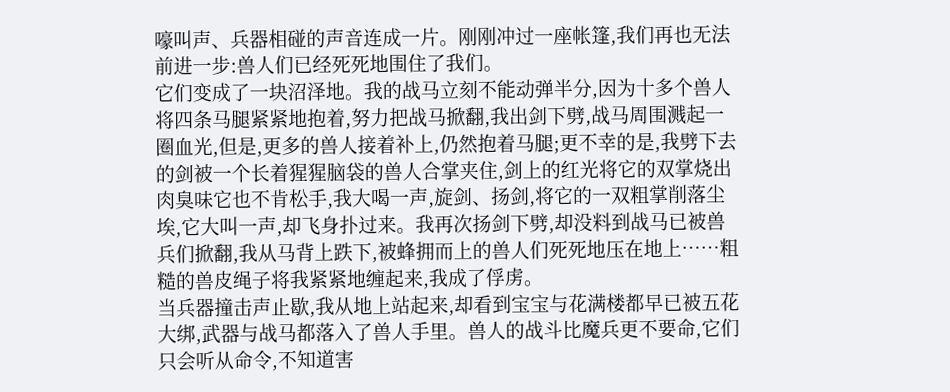嚎叫声、兵器相碰的声音连成一片。刚刚冲过一座帐篷,我们再也无法前进一步:兽人们已经死死地围住了我们。
它们变成了一块沼泽地。我的战马立刻不能动弹半分,因为十多个兽人将四条马腿紧紧地抱着,努力把战马掀翻,我出剑下劈,战马周围溅起一圈血光,但是,更多的兽人接着补上,仍然抱着马腿;更不幸的是,我劈下去的剑被一个长着猩猩脑袋的兽人合掌夹住,剑上的红光将它的双掌烧出肉臭味它也不肯松手,我大喝一声,旋剑、扬剑,将它的一双粗掌削落尘埃,它大叫一声,却飞身扑过来。我再次扬剑下劈,却没料到战马已被兽兵们掀翻,我从马背上跌下,被蜂拥而上的兽人们死死地压在地上……粗糙的兽皮绳子将我紧紧地缠起来,我成了俘虏。
当兵器撞击声止歇,我从地上站起来,却看到宝宝与花满楼都早已被五花大绑,武器与战马都落入了兽人手里。兽人的战斗比魔兵更不要命,它们只会听从命令,不知道害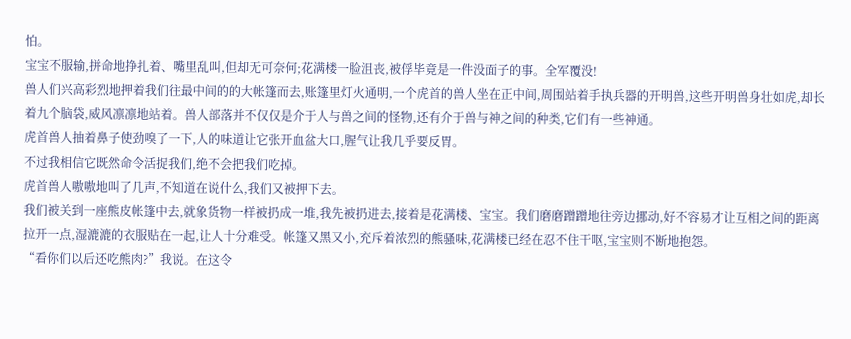怕。
宝宝不服输,拼命地挣扎着、嘴里乱叫,但却无可奈何;花满楼一脸沮丧,被俘毕竟是一件没面子的事。全军覆没!
兽人们兴高彩烈地押着我们往最中间的的大帐篷而去,账篷里灯火通明,一个虎首的兽人坐在正中间,周围站着手执兵器的开明兽,这些开明兽身壮如虎,却长着九个脑袋,威风凛凛地站着。兽人部落并不仅仅是介于人与兽之间的怪物,还有介于兽与神之间的种类,它们有一些神通。
虎首兽人抽着鼻子使劲嗅了一下,人的味道让它张开血盆大口,腥气让我几乎要反胃。
不过我相信它既然命令活捉我们,绝不会把我们吃掉。
虎首兽人嗷嗷地叫了几声,不知道在说什么,我们又被押下去。
我们被关到一座熊皮帐篷中去,就象货物一样被扔成一堆,我先被扔进去,接着是花满楼、宝宝。我们磨磨蹭蹭地往旁边挪动,好不容易才让互相之间的距离拉开一点,湿漉漉的衣服贴在一起,让人十分难受。帐篷又黑又小,充斥着浓烈的熊骚味,花满楼已经在忍不住干呕,宝宝则不断地抱怨。
“看你们以后还吃熊肉?”我说。在这令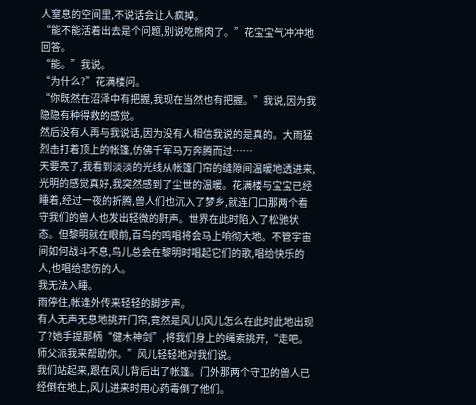人窒息的空间里,不说话会让人疯掉。
“能不能活着出去是个问题,别说吃熊肉了。”花宝宝气冲冲地回答。
“能。”我说。
“为什么?”花满楼问。
“你既然在沼泽中有把握,我现在当然也有把握。”我说,因为我隐隐有种得救的感觉。
然后没有人再与我说话,因为没有人相信我说的是真的。大雨猛烈击打着顶上的帐篷,仿佛千军马万奔腾而过……
天要亮了,我看到淡淡的光线从帐篷门帘的缝隙间温暖地透进来,光明的感觉真好,我突然感到了尘世的温暖。花满楼与宝宝已经睡着,经过一夜的折腾,兽人们也沉入了梦乡,就连门口那两个看守我们的兽人也发出轻微的鼾声。世界在此时陷入了松驰状态。但黎明就在眼前,百鸟的鸣唱将会马上响彻大地。不管宇宙间如何战斗不息,鸟儿总会在黎明时唱起它们的歌,唱给快乐的人,也唱给悲伤的人。
我无法入睡。
雨停住,帐逢外传来轻轻的脚步声。
有人无声无息地挑开门帘,竟然是风儿!风儿怎么在此时此地出现了?她手提那柄“健木神剑”,将我们身上的绳索挑开,“走吧。师父派我来帮助你。”风儿轻轻地对我们说。
我们站起来,跟在风儿背后出了帐篷。门外那两个守卫的兽人已经倒在地上,风儿进来时用心药毒倒了他们。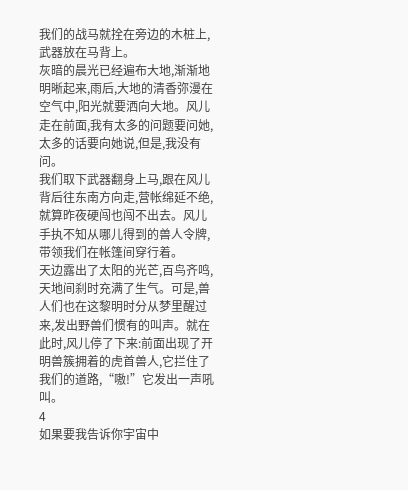我们的战马就拴在旁边的木桩上,武器放在马背上。
灰暗的晨光已经遍布大地,渐渐地明晰起来,雨后,大地的清香弥漫在空气中,阳光就要洒向大地。风儿走在前面,我有太多的问题要问她,太多的话要向她说,但是,我没有问。
我们取下武器翻身上马,跟在风儿背后往东南方向走,营帐绵延不绝,就算昨夜硬闯也闯不出去。风儿手执不知从哪儿得到的兽人令牌,带领我们在帐篷间穿行着。
天边露出了太阳的光芒,百鸟齐鸣,天地间刹时充满了生气。可是,兽人们也在这黎明时分从梦里醒过来,发出野兽们惯有的叫声。就在此时,风儿停了下来:前面出现了开明兽簇拥着的虎首兽人,它拦住了我们的道路,“嗷!”它发出一声吼叫。
4
如果要我告诉你宇宙中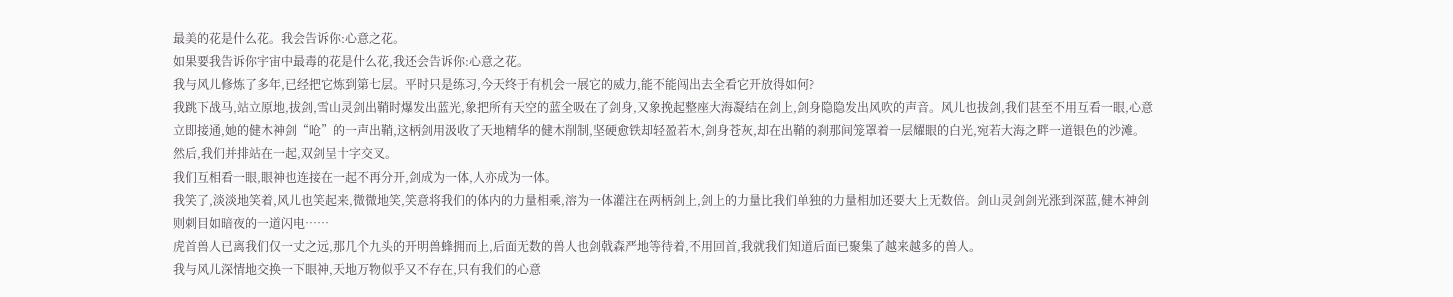最美的花是什么花。我会告诉你:心意之花。
如果要我告诉你宇宙中最毒的花是什么花,我还会告诉你:心意之花。
我与风儿修炼了多年,已经把它炼到第七层。平时只是练习,今天终于有机会一展它的威力,能不能闯出去全看它开放得如何?
我跳下战马,站立原地,拔剑,雪山灵剑出鞘时爆发出蓝光,象把所有天空的蓝全吸在了剑身,又象挽起整座大海凝结在剑上,剑身隐隐发出风吹的声音。风儿也拔剑,我们甚至不用互看一眼,心意立即接通,她的健木神剑“呛”的一声出鞘,这柄剑用汲收了天地精华的健木削制,坚硬愈铁却轻盈若木,剑身苍灰,却在出鞘的刹那间笼罩着一层耀眼的白光,宛若大海之畔一道银色的沙滩。
然后,我们并排站在一起,双剑呈十字交叉。
我们互相看一眼,眼神也连接在一起不再分开,剑成为一体,人亦成为一体。
我笑了,淡淡地笑着,风儿也笑起来,微微地笑,笑意将我们的体内的力量相乘,溶为一体灌注在两柄剑上,剑上的力量比我们单独的力量相加还要大上无数倍。剑山灵剑剑光涨到深蓝,健木神剑则刺目如暗夜的一道闪电……
虎首兽人已离我们仅一丈之远,那几个九头的开明兽蜂拥而上,后面无数的兽人也剑戟森严地等待着,不用回首,我就我们知道后面已聚集了越来越多的兽人。
我与风儿深情地交换一下眼神,天地万物似乎又不存在,只有我们的心意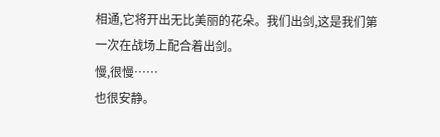相通,它将开出无比美丽的花朵。我们出剑,这是我们第一次在战场上配合着出剑。
慢,很慢……
也很安静。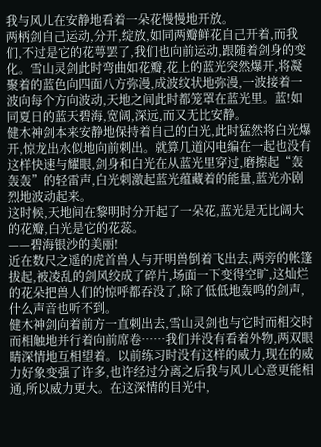我与风儿在安静地看着一朵花慢慢地开放。
两柄剑自己运动,分开,绽放,如同两瓣鲜花自己开着,而我们,不过是它的花萼罢了,我们也向前运动,跟随着剑身的变化。雪山灵剑此时弯曲如花瓣,花上的蓝光突然爆开,将凝聚着的蓝色向四面八方弥漫,成波纹状地弥漫,一波接着一波向每个方向波动,天地之间此时都笼罩在蓝光里。蓝!如同夏日的蓝天碧海,宽阔,深远,而又无比安静。
健木神剑本来安静地保持着自己的白光,此时猛然将白光爆开,惊龙出水似地向前刺出。就算几道闪电编在一起也没有这样快速与耀眼,剑身和白光在从蓝光里穿过,磨擦起“轰轰轰”的轻雷声,白光刺激起蓝光蕴藏着的能量,蓝光亦剧烈地波动起来。
这时候,天地间在黎明时分开起了一朵花,蓝光是无比阔大的花瓣,白光是它的花蕊。
——碧海银沙的美丽!
近在数尺之遥的虎首兽人与开明兽倒着飞出去,两旁的帐篷拔起,被凌乱的剑风绞成了碎片,场面一下变得空旷,这灿烂的花朵把兽人们的惊呼都吞没了,除了低低地轰鸣的剑声,什么声音也听不到。
健木神剑向着前方一直刺出去,雪山灵剑也与它时而相交时而相触地并行着向前席卷……我们并没有看着外物,两双眼睛深情地互相望着。以前练习时没有这样的威力,现在的威力好象变强了许多,也许经过分离之后我与风儿心意更能相通,所以威力更大。在这深情的目光中,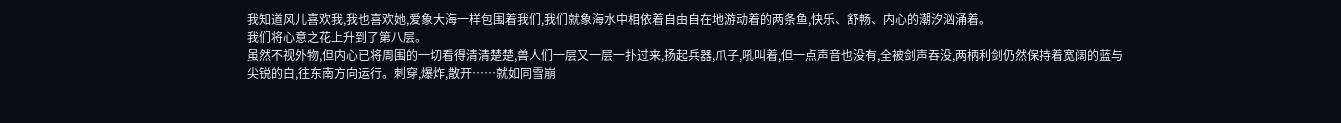我知道风儿喜欢我,我也喜欢她,爱象大海一样包围着我们,我们就象海水中相依着自由自在地游动着的两条鱼,快乐、舒畅、内心的潮汐汹涌着。
我们将心意之花上升到了第八层。
虽然不视外物,但内心已将周围的一切看得清清楚楚,兽人们一层又一层一扑过来,扬起兵器,爪子,吼叫着,但一点声音也没有,全被剑声吞没,两柄利剑仍然保持着宽阔的蓝与尖锐的白,往东南方向运行。刺穿,爆炸,散开……就如同雪崩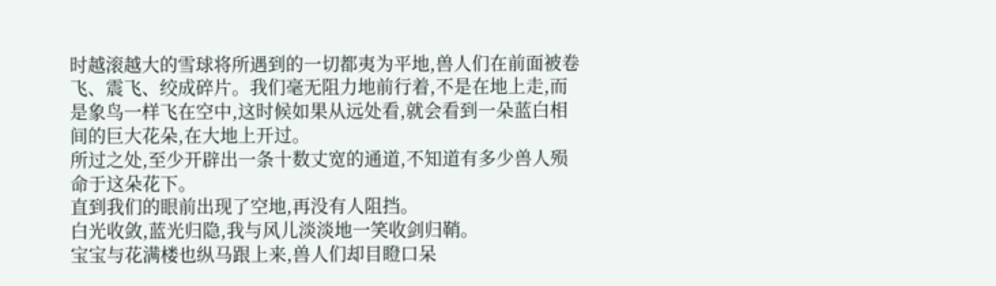时越滚越大的雪球将所遇到的一切都夷为平地,兽人们在前面被卷飞、震飞、绞成碎片。我们毫无阻力地前行着,不是在地上走,而是象鸟一样飞在空中,这时候如果从远处看,就会看到一朵蓝白相间的巨大花朵,在大地上开过。
所过之处,至少开辟出一条十数丈宽的通道,不知道有多少兽人殒命于这朵花下。
直到我们的眼前出现了空地,再没有人阻挡。
白光收敛,蓝光归隐,我与风儿淡淡地一笑收剑归鞘。
宝宝与花满楼也纵马跟上来,兽人们却目瞪口呆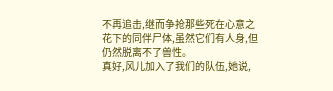不再追击,继而争抢那些死在心意之花下的同伴尸体,虽然它们有人身,但仍然脱离不了兽性。
真好,风儿加入了我们的队伍,她说,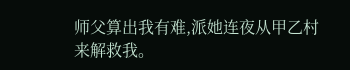师父算出我有难,派她连夜从甲乙村来解救我。